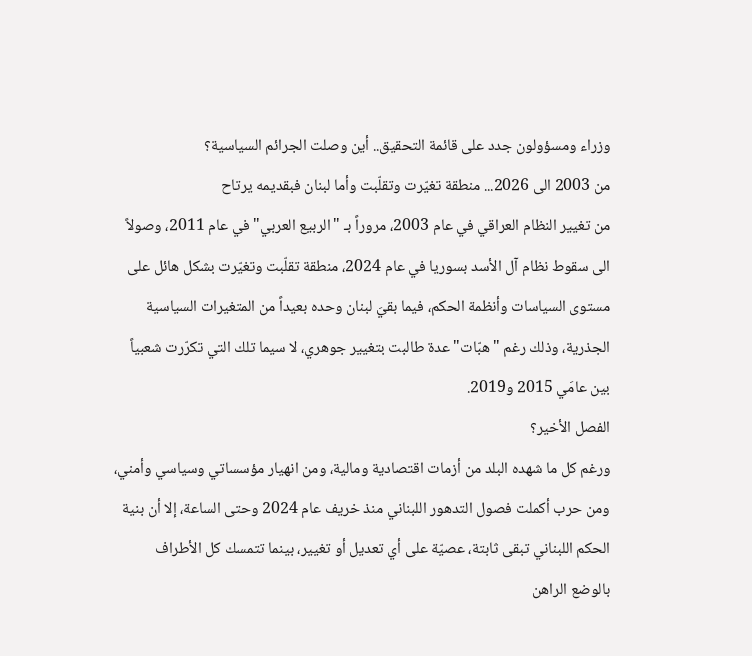وزراء ومسؤولون جدد على قائمة التحقيق.. أين وصلت الجرائم السياسية؟
من 2003 الى 2026... منطقة تغيّرت وتقلّبت وأما لبنان فبقديمه يرتاح
من تغيير النظام العراقي في عام 2003، مروراً بـ "الربيع العربي" في عام 2011، وصولاً الى سقوط نظام آل الأسد بسوريا في عام 2024، منطقة تقلّبت وتغيّرت بشكل هائل على مستوى السياسات وأنظمة الحكم، فيما بقيَ لبنان وحده بعيداً من المتغيرات السياسية الجذرية، وذلك رغم "هبّات" عدة طالبت بتغيير جوهري، لا سيما تلك التي تكرّرت شعبياً بين عامَي 2015 و2019.
الفصل الأخير؟
ورغم كل ما شهده البلد من أزمات اقتصادية ومالية، ومن انهيار مؤسساتي وسياسي وأمني، ومن حرب أكملت فصول التدهور اللبناني منذ خريف عام 2024 وحتى الساعة، إلا أن بنية الحكم اللبناني تبقى ثابتة، عصيّة على أي تعديل أو تغيير، بينما تتمسك كل الأطراف بالوضع الراهن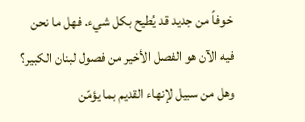خوفاً من جديد قد يُطيح بكل شيء. فهل ما نحن فيه الآن هو الفصل الأخير من فصول لبنان الكبير؟ وهل من سبيل لإنهاء القديم بما يؤمّن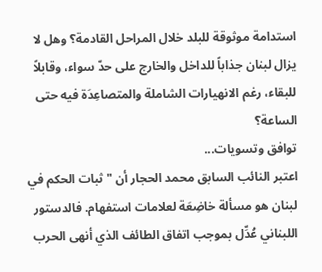استدامة موثوقة للبلد خلال المراحل القادمة؟ وهل لا يزال لبنان جذاباً للداخل والخارج على حدّ سواء، وقابلاً للبقاء، رغم الانهيارات الشاملة والمتصاعِدَة فيه حتى الساعة؟
توافق وتسويات...
اعتبر النائب السابق محمد الحجار أن "ثبات الحكم في لبنان هو مسألة خاضِعَة لعلامات استفهام. فالدستور اللبناني عُدِّل بموجب اتفاق الطائف الذي أنهى الحرب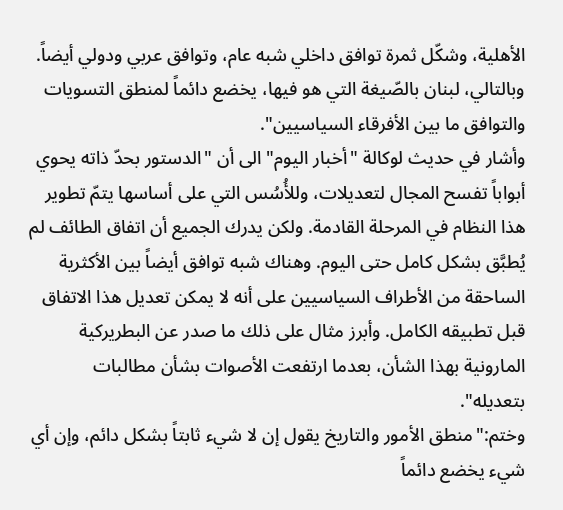الأهلية، وشكّل ثمرة توافق داخلي شبه عام، وتوافق عربي ودولي أيضاً. وبالتالي، لبنان بالصّيغة التي هو فيها، يخضع دائماً لمنطق التسويات والتوافق ما بين الأفرقاء السياسيين".
وأشار في حديث لوكالة "أخبار اليوم" الى أن "الدستور بحدّ ذاته يحوي أبواباً تفسح المجال لتعديلات، وللأُسُس التي على أساسها يتمّ تطوير هذا النظام في المرحلة القادمة. ولكن يدرك الجميع أن اتفاق الطائف لم يُطبَّق بشكل كامل حتى اليوم. وهناك شبه توافق أيضاً بين الأكثرية الساحقة من الأطراف السياسيين على أنه لا يمكن تعديل هذا الاتفاق قبل تطبيقه الكامل. وأبرز مثال على ذلك ما صدر عن البطريركية المارونية بهذا الشأن، بعدما ارتفعت الأصوات بشأن مطالبات بتعديله".
وختم:"منطق الأمور والتاريخ يقول إن لا شيء ثابتاً بشكل دائم، وإن أي شيء يخضع دائماً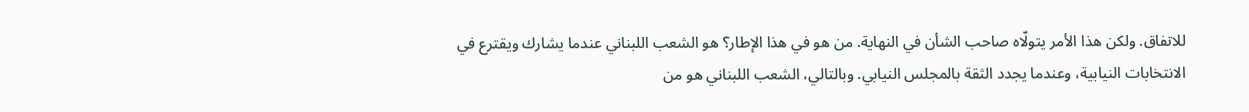للاتفاق. ولكن هذا الأمر يتولّاه صاحب الشأن في النهاية. من هو في هذا الإطار؟ هو الشعب اللبناني عندما يشارك ويقترع في الانتخابات النيابية، وعندما يجدد الثقة بالمجلس النيابي. وبالتالي، الشعب اللبناني هو من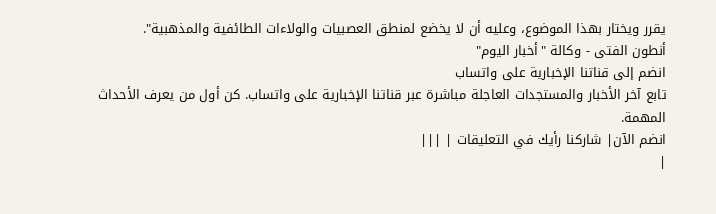يقرر ويختار بهذا الموضوع، وعليه أن لا يخضع لمنطق العصبيات والولاءات الطائفية والمذهبية".
أنطون الفتى - وكالة "أخبار اليوم"
انضم إلى قناتنا الإخبارية على واتساب
تابع آخر الأخبار والمستجدات العاجلة مباشرة عبر قناتنا الإخبارية على واتساب. كن أول من يعرف الأحداث المهمة.
انضم الآن| شاركنا رأيك في التعليقات | |||
|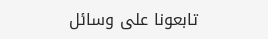تابعونا على وسائل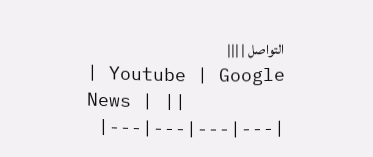التواصل | |||
| Youtube | Google News | ||
|---|---|---|---|